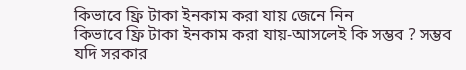কিভাবে ফ্রি টাকা ইনকাম করা যায় জেনে নিন
কিভাবে ফ্রি টাকা ইনকাম করা যায়-আসলেই কি সম্ভব ? সম্ভব যদি সরকার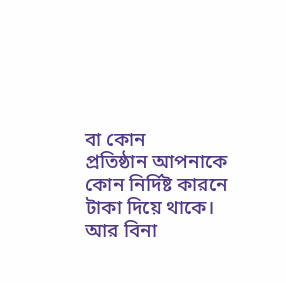বা কোন
প্রতিষ্ঠান আপনাকে কোন নির্দিষ্ট কারনে টাকা দিয়ে থাকে। আর বিনা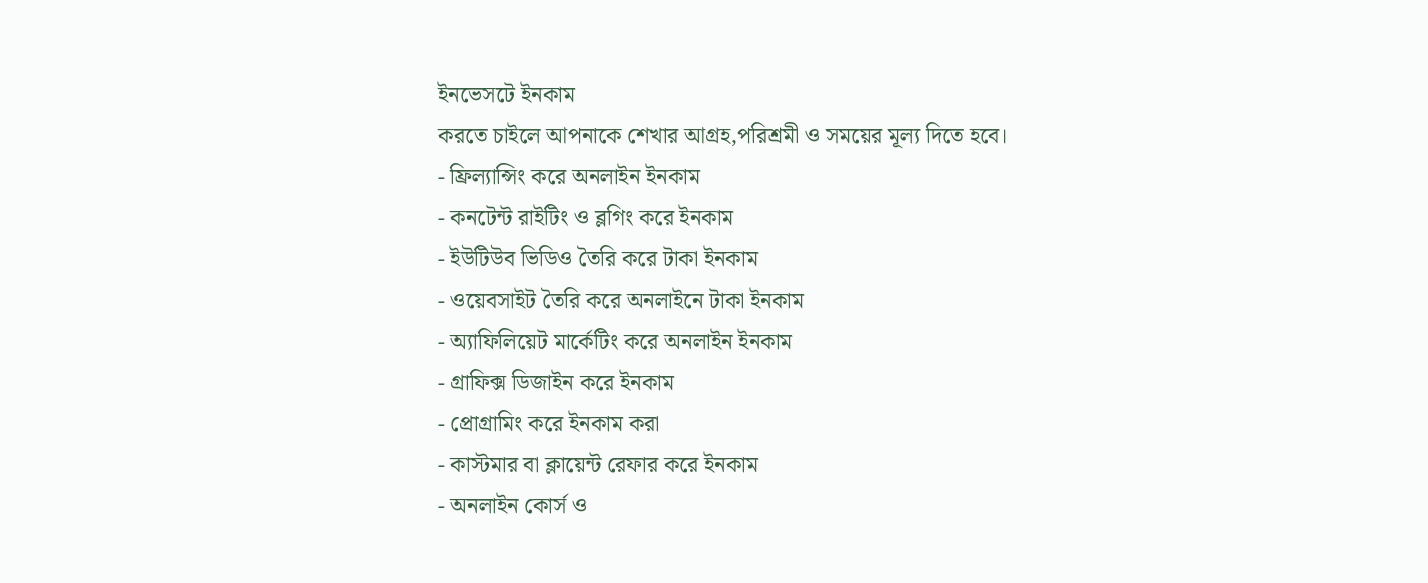ইনভেসটে ইনকাম
করতে চাইলে আপনাকে শেখার আগ্রহ,পরিশ্রমী ও সময়ের মূল্য দিতে হবে।
- ফ্রিল্যান্সিং করে অনলাইন ইনকাম
- কনটেন্ট রাইটিং ও ব্লগিং করে ইনকাম
- ইউটিউব ভিডিও তৈরি করে টাকা ইনকাম
- ওয়েবসাইট তৈরি করে অনলাইনে টাকা ইনকাম
- অ্যাফিলিয়েট মার্কেটিং করে অনলাইন ইনকাম
- গ্রাফিক্স ডিজাইন করে ইনকাম
- প্রোগ্রামিং করে ইনকাম করা
- কাস্টমার বা ক্লায়েন্ট রেফার করে ইনকাম
- অনলাইন কোর্স ও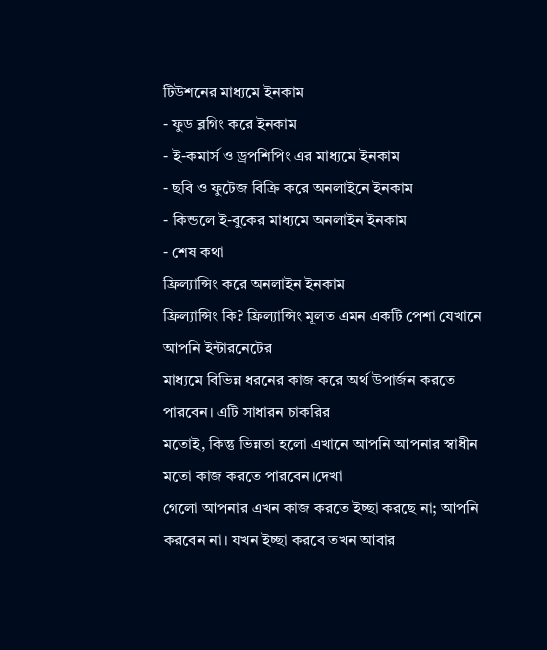টিউশনের মাধ্যমে ইনকাম
- ফুড ব্লগিং করে ইনকাম
- ই-কমার্স ও ড্রপশিপিং এর মাধ্যমে ইনকাম
- ছবি ও ফুটেজ বিক্রি করে অনলাইনে ইনকাম
- কিন্ডলে ই-বুকের মাধ্যমে অনলাইন ইনকাম
- শেষ কথা
ফ্রিল্যান্সিং করে অনলাইন ইনকাম
ফ্রিল্যান্সিং কি? ফ্রিল্যান্সিং মূলত এমন একটি পেশা যেখানে আপনি ইন্টারনেটের
মাধ্যমে বিভিন্ন ধরনের কাজ করে অর্থ উপার্জন করতে পারবেন। এটি সাধারন চাকরির
মতোই, কিন্তু ভিন্নতা হলো এখানে আপনি আপনার স্বাধীন মতো কাজ করতে পারবেন।দেখা
গেলো আপনার এখন কাজ করতে ইচ্ছা করছে না; আপনি করবেন না। যখন ইচ্ছা করবে তখন আবার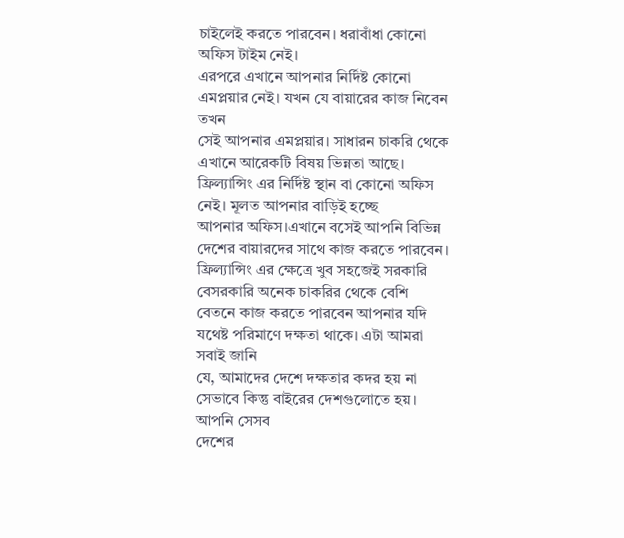চাইলেই করতে পারবেন। ধরাবাঁধা কোনো অফিস টাইম নেই।
এরপরে এখানে আপনার নির্দিষ্ট কোনো এমপ্লয়ার নেই। যখন যে বায়ারের কাজ নিবেন তখন
সেই আপনার এমপ্লয়ার। সাধারন চাকরি থেকে এখানে আরেকটি বিষয় ভিন্নতা আছে।
ফ্রিল্যান্সিং এর নির্দিষ্ট স্থান বা কোনো অফিস নেই। মূলত আপনার বাড়িই হচ্ছে
আপনার অফিস।এখানে বসেই আপনি বিভিন্ন দেশের বায়ারদের সাথে কাজ করতে পারবেন।
ফ্রিল্যান্সিং এর ক্ষেত্রে খুব সহজেই সরকারি বেসরকারি অনেক চাকরির থেকে বেশি
বেতনে কাজ করতে পারবেন আপনার যদি যথেষ্ট পরিমাণে দক্ষতা থাকে। এটা আমরা সবাই জানি
যে, আমাদের দেশে দক্ষতার কদর হয় না সেভাবে কিন্তু বাইরের দেশগুলোতে হয়। আপনি সেসব
দেশের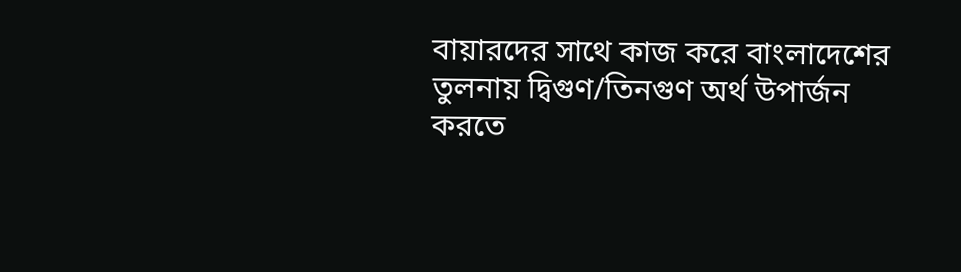বায়ারদের সাথে কাজ করে বাংলাদেশের তুলনায় দ্বিগুণ/তিনগুণ অর্থ উপার্জন করতে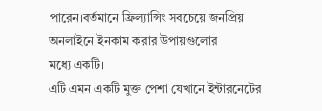পারেন।বর্তমানে ফ্রিল্যান্সিং সবচেয়ে জনপ্রিয় অনলাইনে ইনকাম করার উপায়গুলোর
মধ্যে একটি।
এটি এমন একটি মুক্ত পেশা যেখানে ইন্টারনেটের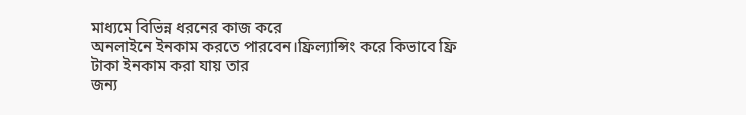মাধ্যমে বিভিন্ন ধরনের কাজ করে
অনলাইনে ইনকাম করতে পারবেন।ফ্রিল্যান্সিং করে কিভাবে ফ্রি টাকা ইনকাম করা যায় তার
জন্য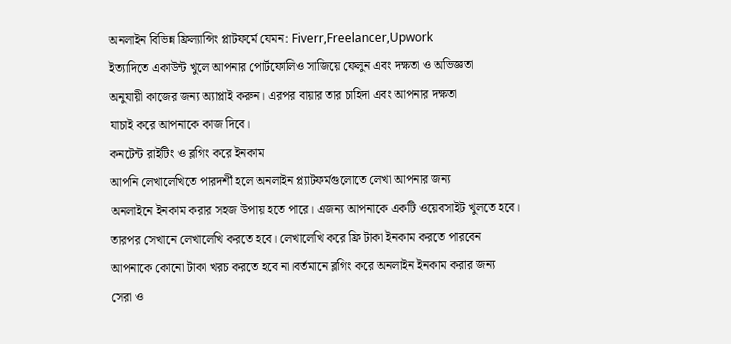অনলাইন বিভিন্ন ফ্রিল্যান্সিং প্লাটফর্মে যেমন: Fiverr,Freelancer,Upwork
ইত্যাদিতে একাউন্ট খুলে আপনার পোর্টফোলিও সাজিয়ে ফেলুন এবং দক্ষতা ও অভিজ্ঞতা
অনুযায়ী কাজের জন্য অ্যাপ্লাই করুন। এরপর বায়ার তার চাহিদা এবং আপনার দক্ষতা
যাচাই করে আপনাকে কাজ দিবে।
কনটেন্ট রাইটিং ও ব্লগিং করে ইনকাম
আপনি লেখালেখিতে পারদর্শী হলে অনলাইন প্ল্যাটফর্মগুলোতে লেখা আপনার জন্য
অনলাইনে ইনকাম করার সহজ উপায় হতে পারে। এজন্য আপনাকে একটি ওয়েবসাইট খুলতে হবে।
তারপর সেখানে লেখালেখি করতে হবে। লেখালেখি করে ফ্রি টাকা ইনকাম করতে পারবেন
আপনাকে কোনো টাকা খরচ করতে হবে না।বর্তমানে ব্লগিং করে অনলাইন ইনকাম করার জন্য
সেরা ও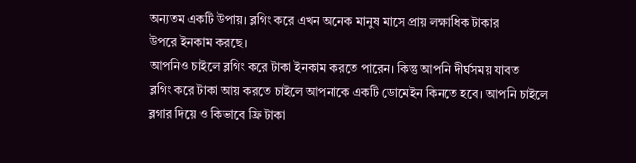অন্যতম একটি উপায়। ব্লগিং করে এখন অনেক মানুষ মাসে প্রায় লক্ষাধিক টাকার
উপরে ইনকাম করছে।
আপনিও চাইলে ব্লগিং করে টাকা ইনকাম করতে পারেন। কিন্তু আপনি দীর্ঘসময় যাবত
ব্লগিং করে টাকা আয় করতে চাইলে আপনাকে একটি ডোমেইন কিনতে হবে। আপনি চাইলে
ব্লগার দিয়ে ও কিভাবে ফ্রি টাকা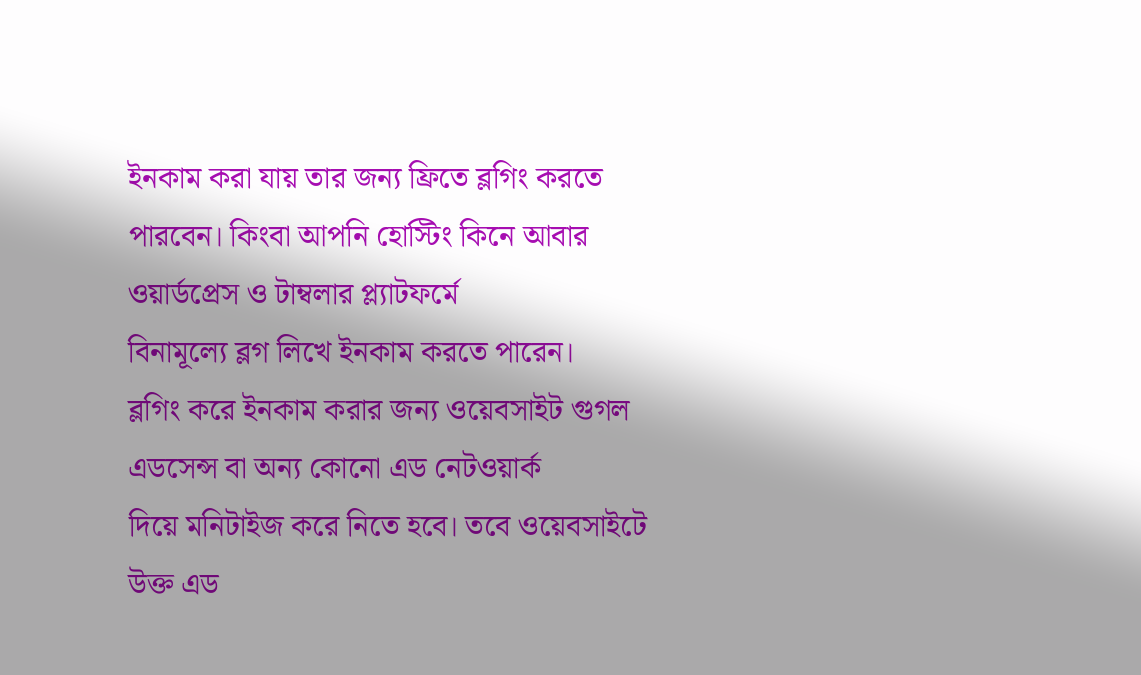ইনকাম করা যায় তার জন্য ফ্রিতে ব্লগিং করতে
পারবেন। কিংবা আপনি হোস্টিং কিনে আবার ওয়ার্ডপ্রেস ও টাম্বলার প্ল্যাটফর্মে
বিনামূল্যে ব্লগ লিখে ইনকাম করতে পারেন।
ব্লগিং করে ইনকাম করার জন্য ওয়েবসাইট গুগল এডসেন্স বা অন্য কোনো এড নেটওয়ার্ক
দিয়ে মনিটাইজ করে নিতে হবে। তবে ওয়েবসাইটে উক্ত এড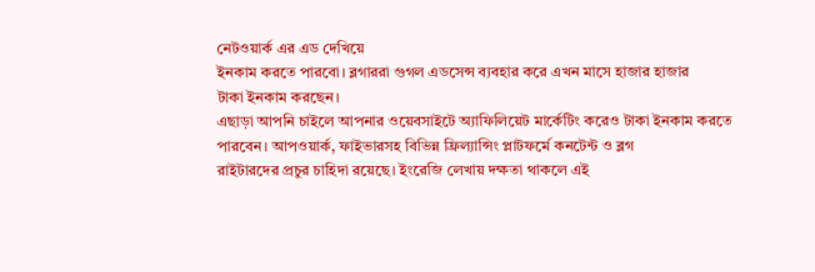নেটওয়ার্ক এর এড দেখিয়ে
ইনকাম করতে পারবো। ব্লগাররা গুগল এডসেন্স ব্যবহার করে এখন মাসে হাজার হাজার
টাকা ইনকাম করছেন।
এছাড়া আপনি চাইলে আপনার ওয়েবসাইটে অ্যাফিলিয়েট মার্কেটিং করেও টাকা ইনকাম করতে
পারবেন। আপওয়ার্ক, ফাইভারসহ বিভিন্ন ফ্রিল্যান্সিং প্লাটফর্মে কনটেন্ট ও ব্লগ
রাইটারদের প্রচুর চাহিদা রয়েছে। ইংরেজি লেখায় দক্ষতা থাকলে এই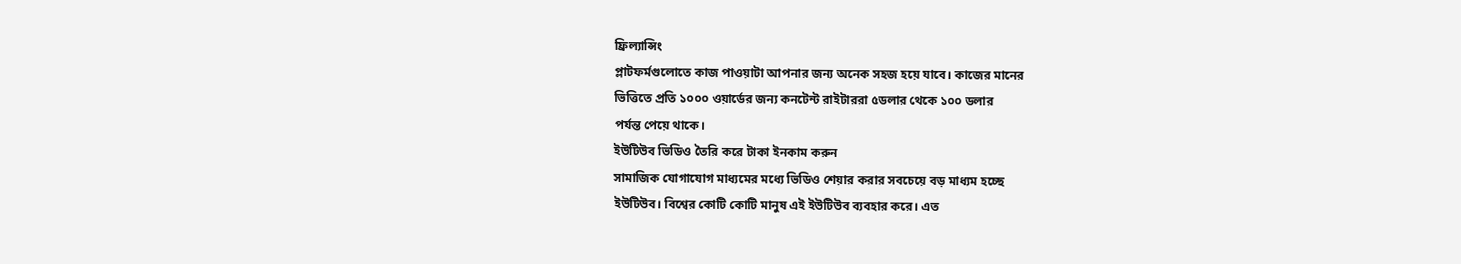ফ্রিল্যান্সিং
প্লাটফর্মগুলোতে কাজ পাওয়াটা আপনার জন্য অনেক সহজ হয়ে যাবে। কাজের মানের
ভিত্তিতে প্রতি ১০০০ ওয়ার্ডের জন্য কনটেন্ট রাইটাররা ৫ডলার থেকে ১০০ ডলার
পর্যন্ত পেয়ে থাকে।
ইউটিউব ভিডিও তৈরি করে টাকা ইনকাম করুন
সামাজিক যোগাযোগ মাধ্যমের মধ্যে ভিডিও শেয়ার করার সবচেয়ে বড় মাধ্যম হচ্ছে
ইউটিউব। বিশ্বের কোটি কোটি মানুষ এই ইউটিউব ব্যবহার করে। এত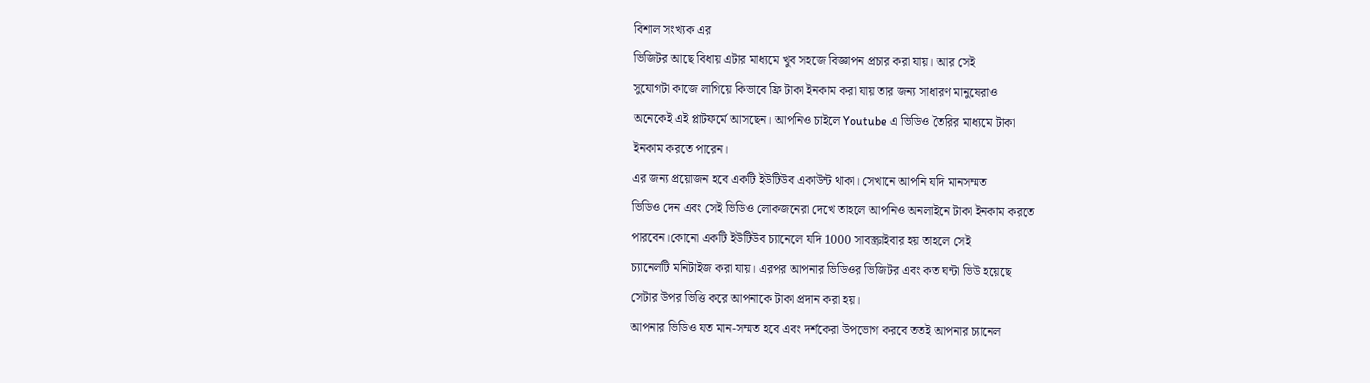বিশাল সংখ্যক এর
ভিজিটর আছে বিধায় এটার মাধ্যমে খুব সহজে বিজ্ঞাপন প্রচার করা যায়। আর সেই
সুযোগটা কাজে লাগিয়ে কিভাবে ফ্রি টাকা ইনকাম করা যায় তার জন্য সাধারণ মানুষেরাও
অনেকেই এই প্লাটফর্মে আসছেন। আপনিও চাইলে Youtube এ ভিডিও তৈরির মাধ্যমে টাকা
ইনকাম করতে পারেন।
এর জন্য প্রয়োজন হবে একটি ইউটিউব একাউন্ট থাকা। সেখানে আপনি যদি মানসম্মত
ভিডিও দেন এবং সেই ভিডিও লোকজনেরা দেখে তাহলে আপনিও অনলাইনে টাকা ইনকাম করতে
পারবেন।কোনো একটি ইউটিউব চ্যানেলে যদি 1000 সাবস্ক্রাইবার হয় তাহলে সেই
চ্যানেলটি মনিটাইজ করা যায়। এরপর আপনার ভিডিওর ভিজিটর এবং কত ঘন্টা ভিউ হয়েছে
সেটার উপর ভিত্তি করে আপনাকে টাকা প্রদান করা হয়।
আপনার ভিডিও যত মান-সম্মত হবে এবং দর্শকেরা উপভোগ করবে ততই আপনার চ্যানেল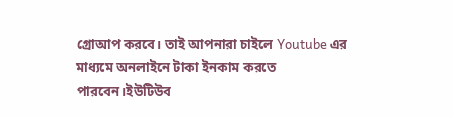গ্রোআপ করবে। তাই আপনারা চাইলে Youtube এর মাধ্যমে অনলাইনে টাকা ইনকাম করতে
পারবেন।ইউটিউব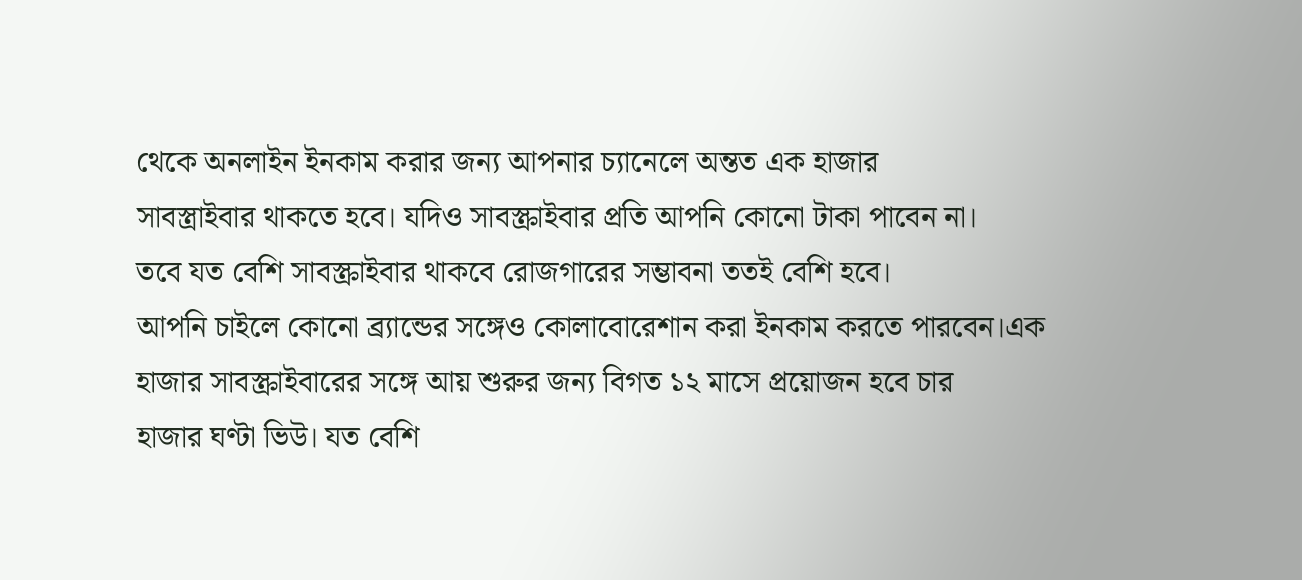থেকে অনলাইন ইনকাম করার জন্য আপনার চ্যানেলে অন্তত এক হাজার
সাবস্ত্রাইবার থাকতে হবে। যদিও সাবস্ক্রাইবার প্রতি আপনি কোনো টাকা পাবেন না।
তবে যত বেশি সাবস্ক্রাইবার থাকবে রোজগারের সম্ভাবনা ততই বেশি হবে।
আপনি চাইলে কোনো ব্র্যান্ডের সঙ্গেও কোলাবোরেশান করা ইনকাম করতে পারবেন।এক
হাজার সাবস্ক্রাইবারের সঙ্গে আয় শুরুর জন্য বিগত ১২ মাসে প্রয়োজন হবে চার
হাজার ঘণ্টা ভিউ। যত বেশি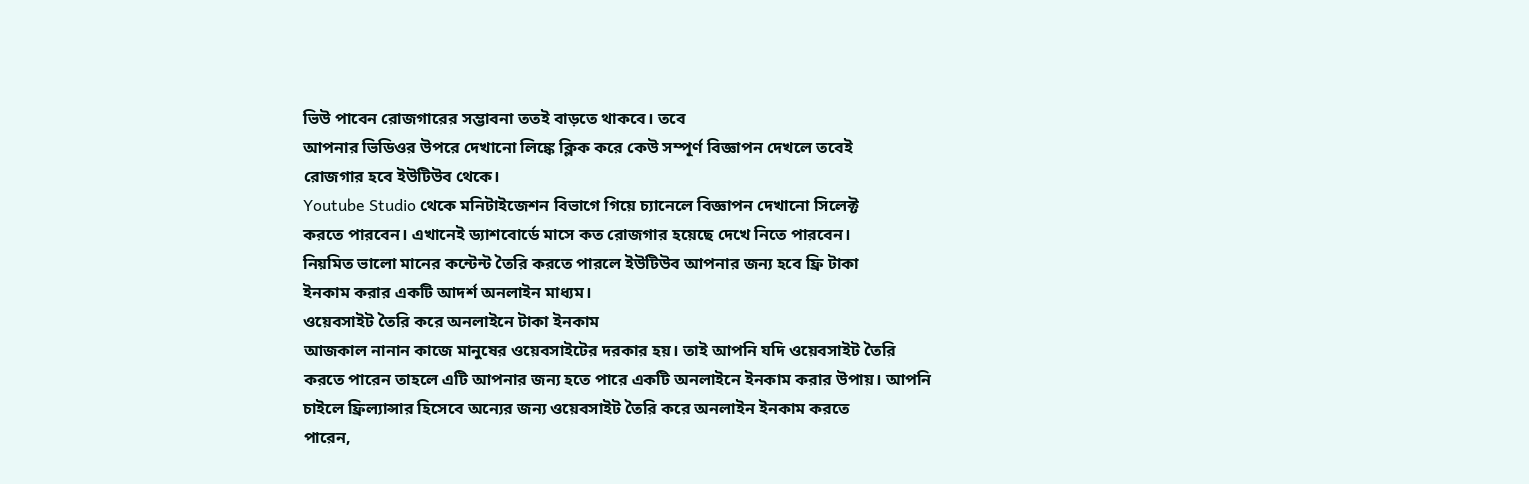ভিউ পাবেন রোজগারের সম্ভাবনা ততই বাড়তে থাকবে। তবে
আপনার ভিডিওর উপরে দেখানো লিঙ্কে ক্লিক করে কেউ সম্পূর্ণ বিজ্ঞাপন দেখলে তবেই
রোজগার হবে ইউটিউব থেকে।
Youtube Studio থেকে মনিটাইজেশন বিভাগে গিয়ে চ্যানেলে বিজ্ঞাপন দেখানো সিলেক্ট
করতে পারবেন। এখানেই ড্যাশবোর্ডে মাসে কত রোজগার হয়েছে দেখে নিতে পারবেন।
নিয়মিত ভালো মানের কন্টেন্ট তৈরি করতে পারলে ইউটিউব আপনার জন্য হবে ফ্রি টাকা
ইনকাম করার একটি আদর্শ অনলাইন মাধ্যম।
ওয়েবসাইট তৈরি করে অনলাইনে টাকা ইনকাম
আজকাল নানান কাজে মানুষের ওয়েবসাইটের দরকার হয়। তাই আপনি যদি ওয়েবসাইট তৈরি
করতে পারেন তাহলে এটি আপনার জন্য হতে পারে একটি অনলাইনে ইনকাম করার উপায়। আপনি
চাইলে ফ্রিল্যান্সার হিসেবে অন্যের জন্য ওয়েবসাইট তৈরি করে অনলাইন ইনকাম করতে
পারেন,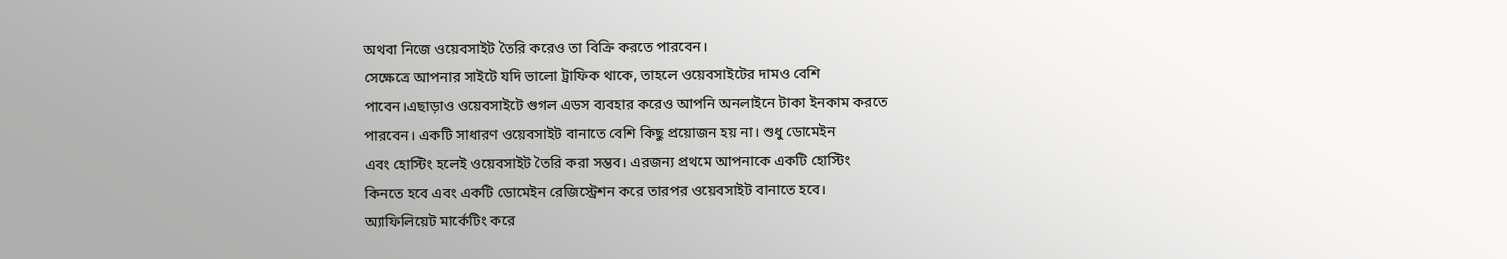অথবা নিজে ওয়েবসাইট তৈরি করেও তা বিক্রি করতে পারবেন।
সেক্ষেত্রে আপনার সাইটে যদি ভালো ট্রাফিক থাকে, তাহলে ওয়েবসাইটের দামও বেশি
পাবেন।এছাড়াও ওয়েবসাইটে গুগল এডস ব্যবহার করেও আপনি অনলাইনে টাকা ইনকাম করতে
পারবেন। একটি সাধারণ ওয়েবসাইট বানাতে বেশি কিছু প্রয়োজন হয় না। শুধু ডোমেইন
এবং হোস্টিং হলেই ওয়েবসাইট তৈরি করা সম্ভব। এরজন্য প্রথমে আপনাকে একটি হোস্টিং
কিনতে হবে এবং একটি ডোমেইন রেজিস্ট্রেশন করে তারপর ওয়েবসাইট বানাতে হবে।
অ্যাফিলিয়েট মার্কেটিং করে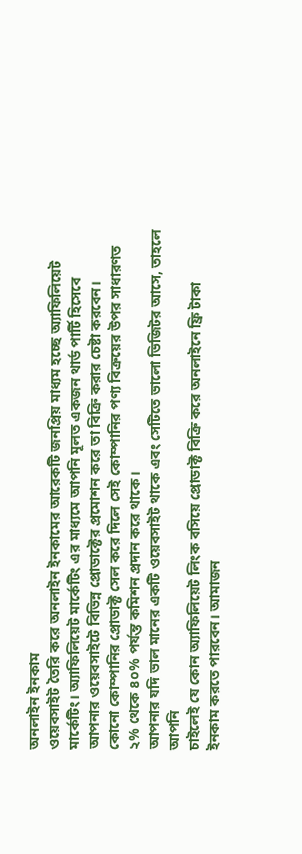অনলাইন ইনকাম
ওয়েবসাইট তৈরি করে অনলাইন ইনকামের আরেকটি জনপ্রিয় মাধ্যম হচ্ছে অ্যাফিলিয়েট
মার্কেটিং। অ্যাফিলিয়েট মার্কেটিং এর মাধ্যমে আপনি মূলত একজন থার্ড পার্টি হিসেবে
আপনার ওয়েবসাইটে বিভিন্ন প্রোডাক্টের প্রমোশন করে তা বিক্রি করার চেষ্টা করবেন।
কোনো কোম্পানির প্রোডাক্ট সেল করে দিলে সেই কোম্পানির পণ্য বিক্রয়ের উপর সাধারণত
২% থেকে ৪০% পর্যন্ত কমিশন প্রদান করে থাকে।
আপনার যদি ভাল মানের একটি ওয়েবসাইট থাকে এবং সেটিতে ভালো ভিজিটর আসে, তাহলে আপনি
চাইলেই যে কোন অ্যাফিলিয়েট লিংক বসিয়ে প্রোডাক্ট বিক্রি করে অনলাইনে ফ্রি টাকা
ইনকাম করতে পারবেন। আমাজন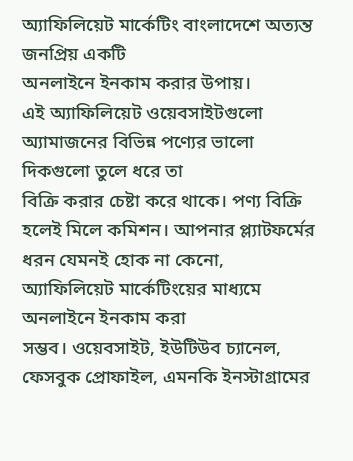অ্যাফিলিয়েট মার্কেটিং বাংলাদেশে অত্যন্ত জনপ্রিয় একটি
অনলাইনে ইনকাম করার উপায়।
এই অ্যাফিলিয়েট ওয়েবসাইটগুলো অ্যামাজনের বিভিন্ন পণ্যের ভালো দিকগুলো তুলে ধরে তা
বিক্রি করার চেষ্টা করে থাকে। পণ্য বিক্রি হলেই মিলে কমিশন। আপনার প্ল্যাটফর্মের
ধরন যেমনই হোক না কেনো, অ্যাফিলিয়েট মার্কেটিংয়ের মাধ্যমে অনলাইনে ইনকাম করা
সম্ভব। ওয়েবসাইট, ইউটিউব চ্যানেল, ফেসবুক প্রোফাইল, এমনকি ইনস্টাগ্রামের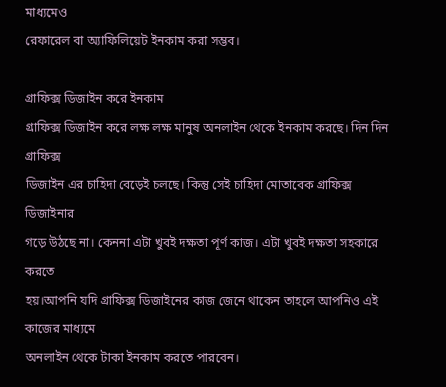মাধ্যমেও
রেফারেল বা অ্যাফিলিয়েট ইনকাম করা সম্ভব।

গ্রাফিক্স ডিজাইন করে ইনকাম
গ্রাফিক্স ডিজাইন করে লক্ষ লক্ষ মানুষ অনলাইন থেকে ইনকাম করছে। দিন দিন গ্রাফিক্স
ডিজাইন এর চাহিদা বেড়েই চলছে। কিন্তু সেই চাহিদা মোতাবেক গ্রাফিক্স ডিজাইনার
গড়ে উঠছে না। কেননা এটা খুবই দক্ষতা পূর্ণ কাজ। এটা খুবই দক্ষতা সহকারে করতে
হয়।আপনি যদি গ্রাফিক্স ডিজাইনের কাজ জেনে থাকেন তাহলে আপনিও এই কাজের মাধ্যমে
অনলাইন থেকে টাকা ইনকাম করতে পারবেন।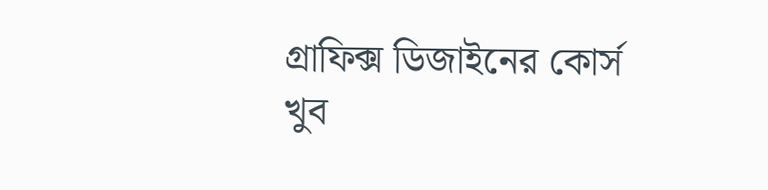গ্রাফিক্স ডিজাইনের কোর্স খুব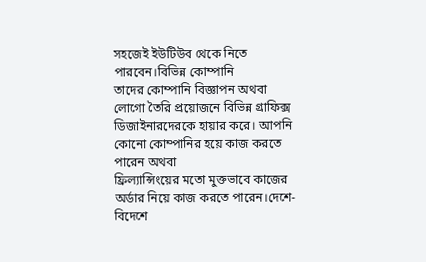সহজেই ইউটিউব থেকে নিতে পারবেন।বিভিন্ন কোম্পানি
তাদের কোম্পানি বিজ্ঞাপন অথবা লোগো তৈরি প্রয়োজনে বিভিন্ন গ্রাফিক্স
ডিজাইনারদেরকে হায়ার করে। আপনি কোনো কোম্পানির হয়ে কাজ করতে পারেন অথবা
ফ্রিল্যান্সিংয়ের মতো মুক্তভাবে কাজের অর্ডার নিয়ে কাজ করতে পারেন।দেশে-বিদেশে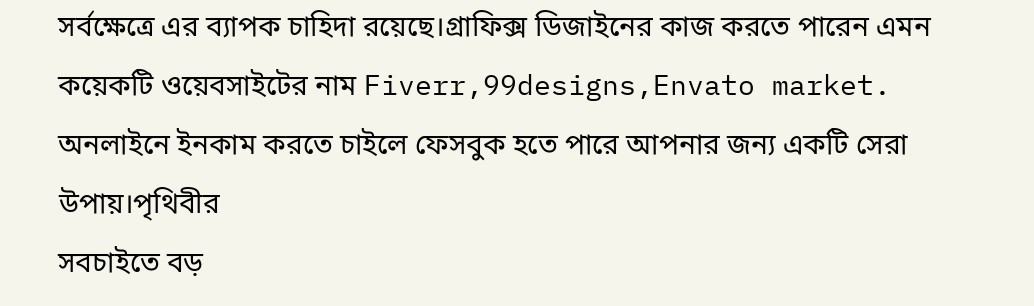সর্বক্ষেত্রে এর ব্যাপক চাহিদা রয়েছে।গ্রাফিক্স ডিজাইনের কাজ করতে পারেন এমন
কয়েকটি ওয়েবসাইটের নাম Fiverr,99designs,Envato market.
অনলাইনে ইনকাম করতে চাইলে ফেসবুক হতে পারে আপনার জন্য একটি সেরা উপায়।পৃথিবীর
সবচাইতে বড়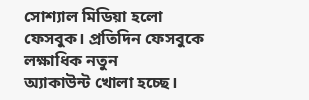সোশ্যাল মিডিয়া হলো ফেসবুক। প্রতিদিন ফেসবুকে লক্ষাধিক নতুন
অ্যাকাউন্ট খোলা হচ্ছে।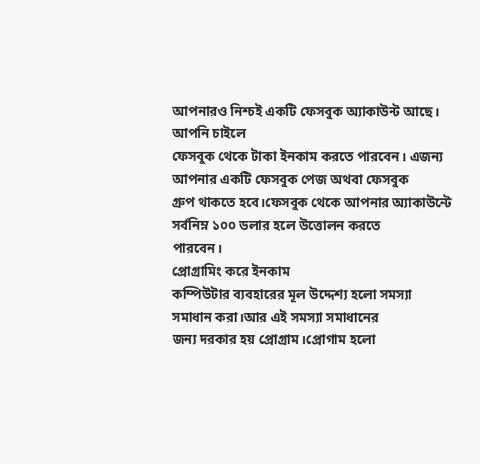আপনারও নিশ্চই একটি ফেসবুক অ্যাকাউন্ট আছে। আপনি চাইলে
ফেসবুক থেকে টাকা ইনকাম করতে পারবেন। এজন্য আপনার একটি ফেসবুক পেজ অথবা ফেসবুক
গ্রুপ থাকতে হবে।ফেসবুক থেকে আপনার অ্যাকাউন্টে সর্বনিম্ন ১০০ ডলার হলে উত্তোলন করতে
পারবেন।
প্রোগ্রামিং করে ইনকাম
কম্পিউটার ব্যবহারের মূল উদ্দেশ্য হলো সমস্যা সমাধান করা।আর এই সমস্যা সমাধানের
জন্য দরকার হয় প্রোগ্রাম।প্রোগাম হলো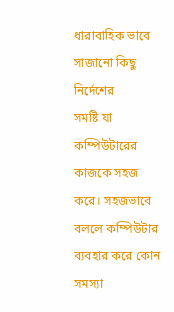ধারাবাহিক ভাবে সাজানো কিছু নির্দেশের
সমষ্টি যা কম্পিউটারের কাজকে সহজ করে। সহজভাবে বললে কম্পিউটার ব্যবহার করে কোন
সমস্যা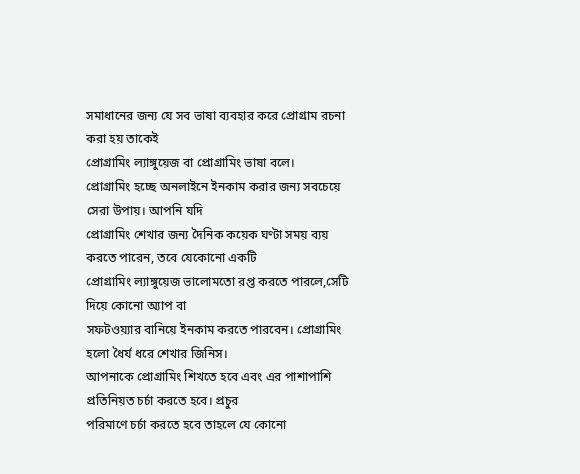সমাধানের জন্য যে সব ভাষা ব্যবহার করে প্রোগ্রাম রচনা করা হয় তাকেই
প্রোগ্রামিং ল্যাঙ্গুয়েজ বা প্রোগ্রামিং ভাষা বলে।
প্রোগ্রামিং হচ্ছে অনলাইনে ইনকাম করার জন্য সবচেয়ে সেরা উপায়। আপনি যদি
প্রোগ্রামিং শেখার জন্য দৈনিক কয়েক ঘণ্টা সময় ব্যয় করতে পারেন, তবে যেকোনো একটি
প্রোগ্রামিং ল্যাঙ্গুয়েজ ভালোমতো রপ্ত করতে পারলে,সেটি দিয়ে কোনো অ্যাপ বা
সফটওয়্যার বানিয়ে ইনকাম করতে পারবেন। প্রোগ্রামিং হলো ধৈর্য ধরে শেখার জিনিস।
আপনাকে প্রোগ্রামিং শিখতে হবে এবং এর পাশাপাশি প্রতিনিয়ত চর্চা করতে হবে। প্রচুর
পরিমাণে চর্চা করতে হবে তাহলে যে কোনো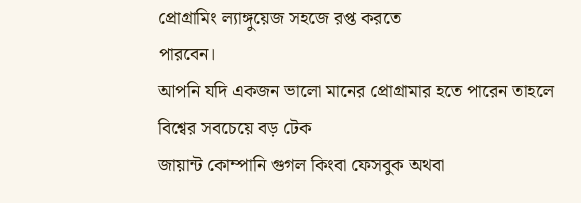প্রোগ্রামিং ল্যাঙ্গুয়েজ সহজে রপ্ত করতে
পারবেন।
আপনি যদি একজন ভালো মানের প্রোগ্রামার হতে পারেন তাহলে বিশ্বের সবচেয়ে বড় টেক
জায়ান্ট কোম্পানি গুগল কিংবা ফেসবুক অথবা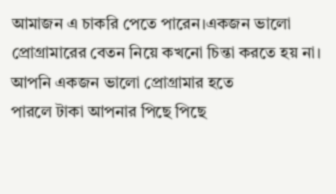আমাজন এ চাকরি পেতে পারেন।একজন ভালো
প্রোগ্রামারের বেতন নিয়ে কখনো চিন্তা করতে হয় না। আপনি একজন ভালো প্রোগ্রামার হতে
পারলে টাকা আপনার পিছে পিছে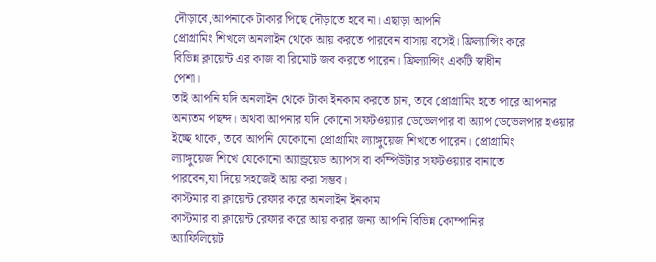দৌড়াবে,আপনাকে টাকার পিছে দৌড়াতে হবে না। এছাড়া আপনি
প্রোগ্রামিং শিখলে অনলাইন থেকে আয় করতে পারবেন বাসায় বসেই। ফ্রিল্যান্সিং করে
বিভিন্ন ক্লায়েন্ট এর কাজ বা রিমোট জব করতে পারেন। ফ্রিল্যান্সিং একটি স্বাধীন
পেশা।
তাই আপনি যদি অনলাইন থেকে টাকা ইনকাম করতে চান, তবে প্রোগ্রামিং হতে পারে আপনার
অন্যতম পছন্দ। অথবা আপনার যদি কোনো সফটওয়্যার ডেভেলপার বা অ্যাপ ডেভেলপার হওয়ার
ইচ্ছে থাকে, তবে আপনি যেকোনো প্রোগ্রামিং ল্যাঙ্গুয়েজ শিখতে পারেন। প্রোগ্রামিং
ল্যাঙ্গুয়েজ শিখে যেকোনো অ্যান্ড্রয়েড অ্যাপস বা কম্পিউটার সফটওয়্যার বানাতে
পারবেন,যা দিয়ে সহজেই আয় করা সম্ভব।
কাস্টমার বা ক্লায়েন্ট রেফার করে অনলাইন ইনকাম
কাস্টমার বা ক্লায়েন্ট রেফার করে আয় করার জন্য আপনি বিভিন্ন কোম্পানির
অ্যাফিলিয়েট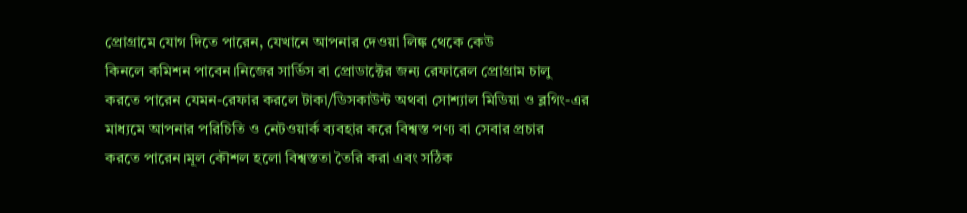প্রোগ্রামে যোগ দিতে পারেন, যেখানে আপনার দেওয়া লিঙ্ক থেকে কেউ
কিনলে কমিশন পাবেন।নিজের সার্ভিস বা প্রোডাক্টের জন্য রেফারেল প্রোগ্রাম চালু
করতে পারেন যেমন-রেফার করলে টাকা/ডিসকাউন্ট অথবা সোশ্যাল মিডিয়া ও ব্লগিং-এর
মাধ্যমে আপনার পরিচিতি ও নেটওয়ার্ক ব্যবহার করে বিশ্বস্ত পণ্য বা সেবার প্রচার
করতে পারেন।মূল কৌশল হলো বিশ্বস্ততা তৈরি করা এবং সঠিক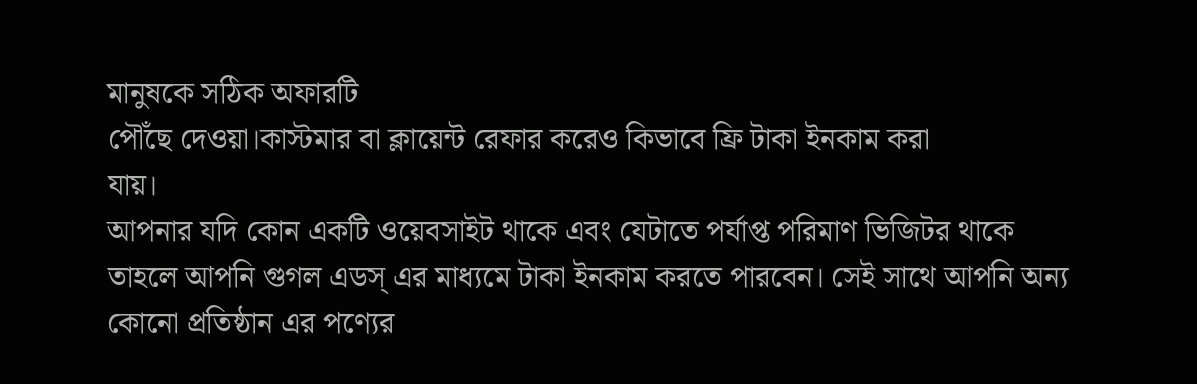মানুষকে সঠিক অফারটি
পৌঁছে দেওয়া।কাস্টমার বা ক্লায়েন্ট রেফার করেও কিভাবে ফ্রি টাকা ইনকাম করা
যায়।
আপনার যদি কোন একটি ওয়েবসাইট থাকে এবং যেটাতে পর্যাপ্ত পরিমাণ ভিজিটর থাকে
তাহলে আপনি গুগল এডস্ এর মাধ্যমে টাকা ইনকাম করতে পারবেন। সেই সাথে আপনি অন্য
কোনো প্রতিষ্ঠান এর পণ্যের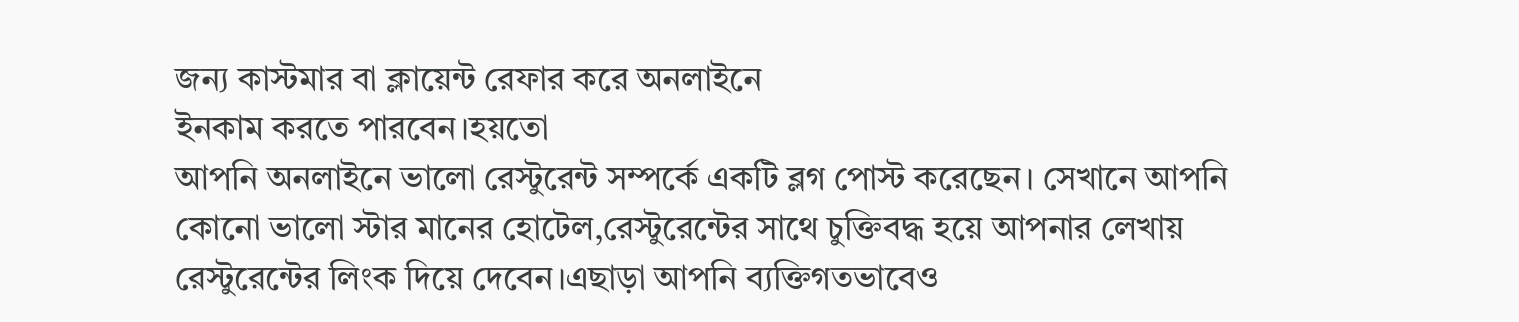জন্য কাস্টমার বা ক্লায়েন্ট রেফার করে অনলাইনে
ইনকাম করতে পারবেন।হয়তো
আপনি অনলাইনে ভালো রেস্টুরেন্ট সম্পর্কে একটি ব্লগ পোস্ট করেছেন। সেখানে আপনি
কোনো ভালো স্টার মানের হোটেল,রেস্টুরেন্টের সাথে চুক্তিবদ্ধ হয়ে আপনার লেখায়
রেস্টুরেন্টের লিংক দিয়ে দেবেন।এছাড়া আপনি ব্যক্তিগতভাবেও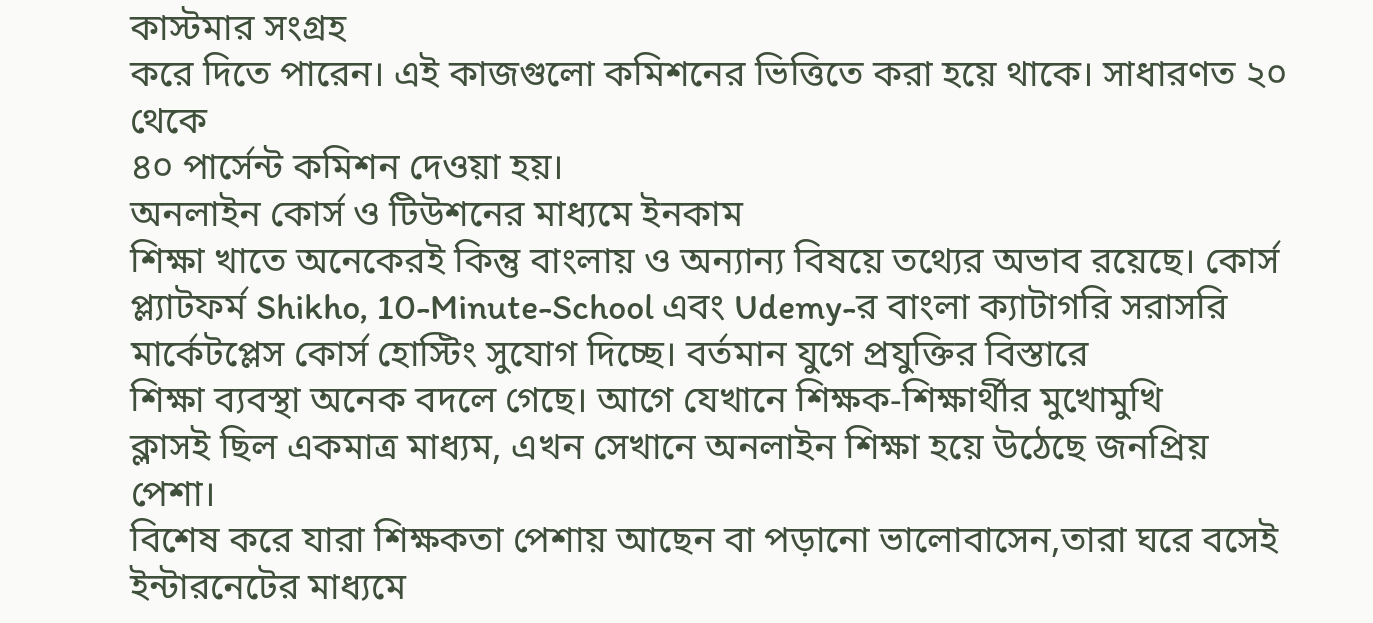কাস্টমার সংগ্রহ
করে দিতে পারেন। এই কাজগুলো কমিশনের ভিত্তিতে করা হয়ে থাকে। সাধারণত ২০ থেকে
৪০ পার্সেন্ট কমিশন দেওয়া হয়।
অনলাইন কোর্স ও টিউশনের মাধ্যমে ইনকাম
শিক্ষা খাতে অনেকেরই কিন্তু বাংলায় ও অন্যান্য বিষয়ে তথ্যের অভাব রয়েছে। কোর্স
প্ল্যাটফর্ম Shikho, 10-Minute-School এবং Udemy-র বাংলা ক্যাটাগরি সরাসরি
মার্কেটপ্লেস কোর্স হোস্টিং সুযোগ দিচ্ছে। বর্তমান যুগে প্রযুক্তির বিস্তারে
শিক্ষা ব্যবস্থা অনেক বদলে গেছে। আগে যেখানে শিক্ষক-শিক্ষার্থীর মুখোমুখি
ক্লাসই ছিল একমাত্র মাধ্যম, এখন সেখানে অনলাইন শিক্ষা হয়ে উঠেছে জনপ্রিয়
পেশা।
বিশেষ করে যারা শিক্ষকতা পেশায় আছেন বা পড়ানো ভালোবাসেন,তারা ঘরে বসেই
ইন্টারনেটের মাধ্যমে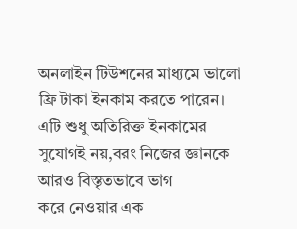অনলাইন টিউশনের মাধ্যমে ভালো ফ্রি টাকা ইনকাম করতে পারেন।
এটি শুধু অতিরিক্ত ইনকামের সুযোগই নয়,বরং নিজের জ্ঞানকে আরও বিস্তৃতভাবে ভাগ
করে নেওয়ার এক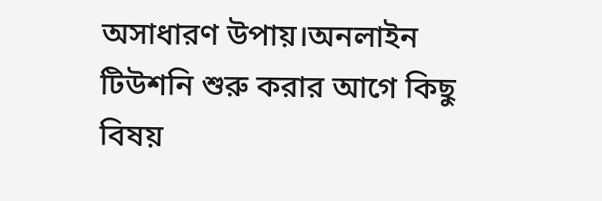অসাধারণ উপায়।অনলাইন টিউশনি শুরু করার আগে কিছু বিষয়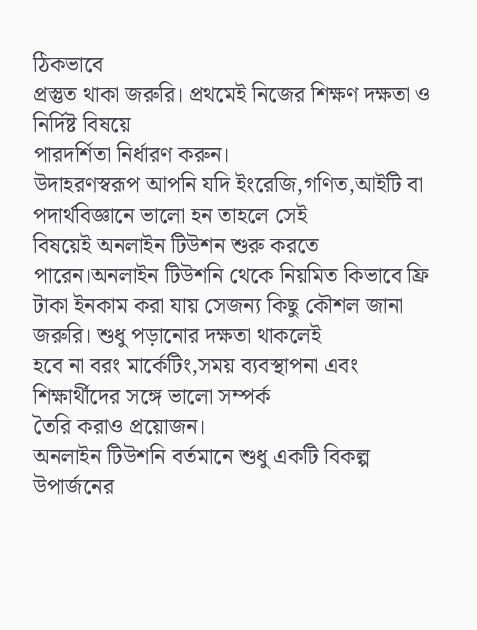ঠিকভাবে
প্রস্তুত থাকা জরুরি। প্রথমেই নিজের শিক্ষণ দক্ষতা ও নির্দিষ্ট বিষয়ে
পারদর্শিতা নির্ধারণ করুন।
উদাহরণস্বরূপ আপনি যদি ইংরেজি,গণিত,আইটি বা পদার্থবিজ্ঞানে ভালো হন তাহলে সেই
বিষয়েই অনলাইন টিউশন শুরু করতে পারেন।অনলাইন টিউশনি থেকে নিয়মিত কিভাবে ফ্রি
টাকা ইনকাম করা যায় সেজন্য কিছু কৌশল জানা জরুরি। শুধু পড়ানোর দক্ষতা থাকলেই
হবে না বরং মার্কেটিং,সময় ব্যবস্থাপনা এবং শিক্ষার্থীদের সঙ্গে ভালো সম্পর্ক
তৈরি করাও প্রয়োজন।
অনলাইন টিউশনি বর্তমানে শুধু একটি বিকল্প উপার্জনের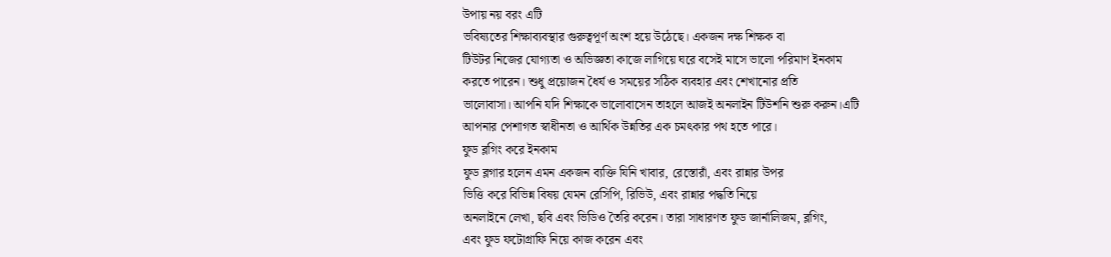উপায় নয় বরং এটি
ভবিষ্যতের শিক্ষাব্যবস্থার গুরুত্বপূর্ণ অংশ হয়ে উঠেছে। একজন দক্ষ শিক্ষক বা
টিউটর নিজের যোগ্যতা ও অভিজ্ঞতা কাজে লাগিয়ে ঘরে বসেই মাসে ভালো পরিমাণ ইনকাম
করতে পারেন। শুধু প্রয়োজন ধৈর্য ও সময়ের সঠিক ব্যবহার এবং শেখানোর প্রতি
ভালোবাসা। আপনি যদি শিক্ষাকে ভালোবাসেন তাহলে আজই অনলাইন টিউশনি শুরু করুন।এটি
আপনার পেশাগত স্বাধীনতা ও আর্থিক উন্নতির এক চমৎকার পথ হতে পারে।
ফুড ব্লগিং করে ইনকাম
ফুড ব্লগার হলেন এমন একজন ব্যক্তি যিনি খাবার, রেস্তোরাঁ, এবং রান্নার উপর
ভিত্তি করে বিভিন্ন বিষয় যেমন রেসিপি, রিভিউ, এবং রান্নার পদ্ধতি নিয়ে
অনলাইনে লেখা, ছবি এবং ভিডিও তৈরি করেন। তারা সাধারণত ফুড জার্নালিজম, ব্লগিং,
এবং ফুড ফটোগ্রাফি নিয়ে কাজ করেন এবং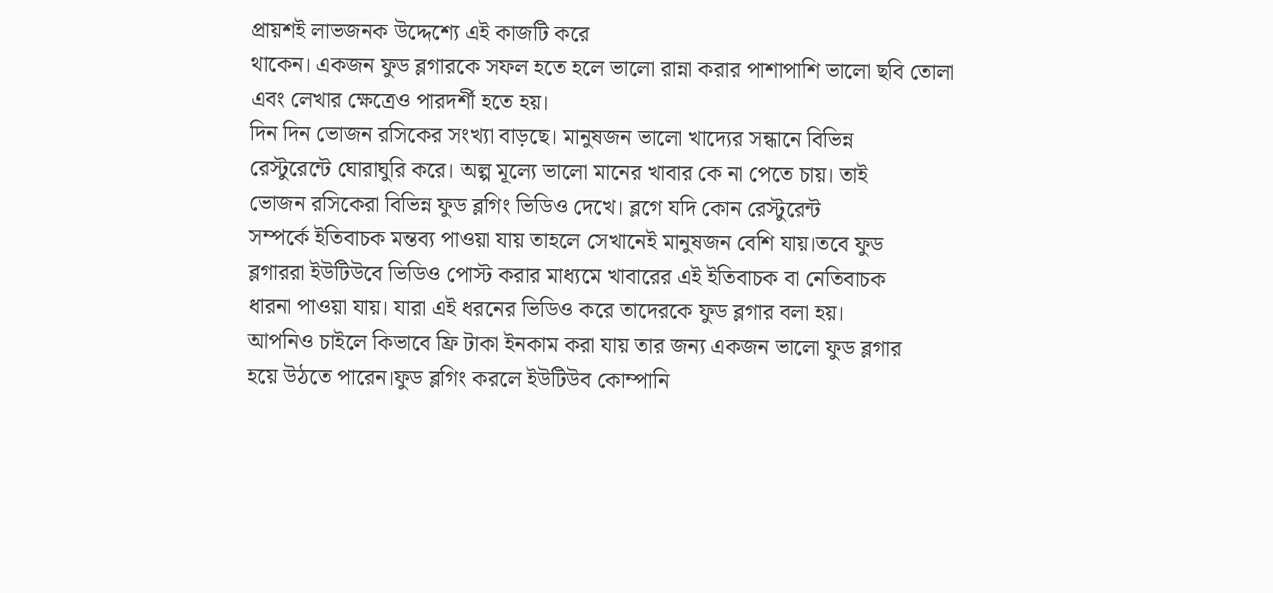প্রায়শই লাভজনক উদ্দেশ্যে এই কাজটি করে
থাকেন। একজন ফুড ব্লগারকে সফল হতে হলে ভালো রান্না করার পাশাপাশি ভালো ছবি তোলা
এবং লেখার ক্ষেত্রেও পারদর্শী হতে হয়।
দিন দিন ভোজন রসিকের সংখ্যা বাড়ছে। মানুষজন ভালো খাদ্যের সন্ধানে বিভিন্ন
রেস্টুরেন্টে ঘোরাঘুরি করে। অল্প মূল্যে ভালো মানের খাবার কে না পেতে চায়। তাই
ভোজন রসিকেরা বিভিন্ন ফুড ব্লগিং ভিডিও দেখে। ব্লগে যদি কোন রেস্টুরেন্ট
সম্পর্কে ইতিবাচক মন্তব্য পাওয়া যায় তাহলে সেখানেই মানুষজন বেশি যায়।তবে ফুড
ব্লগাররা ইউটিউবে ভিডিও পোস্ট করার মাধ্যমে খাবারের এই ইতিবাচক বা নেতিবাচক
ধারনা পাওয়া যায়। যারা এই ধরনের ভিডিও করে তাদেরকে ফুড ব্লগার বলা হয়।
আপনিও চাইলে কিভাবে ফ্রি টাকা ইনকাম করা যায় তার জন্য একজন ভালো ফুড ব্লগার
হয়ে উঠতে পারেন।ফুড ব্লগিং করলে ইউটিউব কোম্পানি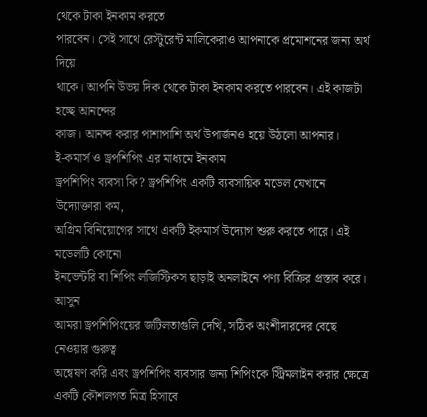থেকে টাকা ইনকাম করতে
পারবেন। সেই সাথে রেস্টুরেন্ট মালিকেরাও আপনাকে প্রমোশনের জন্য অর্থ দিয়ে
থাকে। আপনি উভয় দিক থেকে টাকা ইনকাম করতে পারবেন। এই কাজটা হচ্ছে আনন্দের
কাজ। আনন্দ করার পাশাপাশি অর্থ উপার্জনও হয়ে উঠলো আপনার।
ই-কমার্স ও ড্রপশিপিং এর মাধ্যমে ইনকাম
ড্রপশিপিং ব্যবসা কি? ড্রপশিপিং একটি ব্যবসায়িক মডেল যেখানে উদ্যোক্তারা কম,
অগ্রিম বিনিয়োগের সাথে একটি ইকমার্স উদ্যোগ শুরু করতে পারে। এই মডেলটি কোনো
ইনভেন্টরি বা শিপিং লজিস্টিকস ছাড়াই অনলাইনে পণ্য বিক্রির প্রস্তাব করে। আসুন
আমরা ড্রপশিপিংয়ের জটিলতাগুলি দেখি, সঠিক অংশীদারদের বেছে নেওয়ার গুরুত্ব
অন্বেষণ করি এবং ড্রপশিপিং ব্যবসার জন্য শিপিংকে স্ট্রিমলাইন করার ক্ষেত্রে
একটি কৌশলগত মিত্র হিসাবে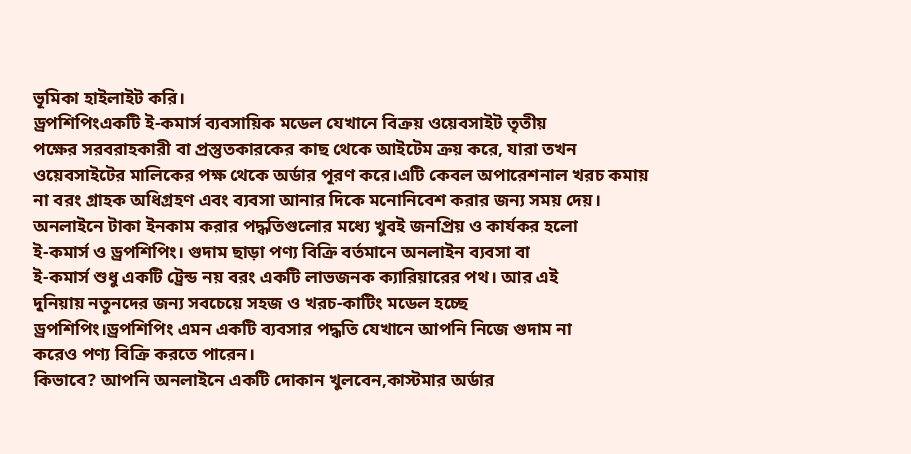ভূমিকা হাইলাইট করি।
ড্রপশিপিংএকটি ই-কমার্স ব্যবসায়িক মডেল যেখানে বিক্রয় ওয়েবসাইট তৃতীয়
পক্ষের সরবরাহকারী বা প্রস্তুতকারকের কাছ থেকে আইটেম ক্রয় করে, যারা তখন
ওয়েবসাইটের মালিকের পক্ষ থেকে অর্ডার পূরণ করে।এটি কেবল অপারেশনাল খরচ কমায়
না বরং গ্রাহক অধিগ্রহণ এবং ব্যবসা আনার দিকে মনোনিবেশ করার জন্য সময় দেয়।
অনলাইনে টাকা ইনকাম করার পদ্ধতিগুলোর মধ্যে খুবই জনপ্রিয় ও কার্যকর হলো
ই-কমার্স ও ড্রপশিপিং। গুদাম ছাড়া পণ্য বিক্রি বর্তমানে অনলাইন ব্যবসা বা
ই-কমার্স শুধু একটি ট্রেন্ড নয় বরং একটি লাভজনক ক্যারিয়ারের পথ। আর এই
দুনিয়ায় নতুনদের জন্য সবচেয়ে সহজ ও খরচ-কাটিং মডেল হচ্ছে
ড্রপশিপিং।ড্রপশিপিং এমন একটি ব্যবসার পদ্ধতি যেখানে আপনি নিজে গুদাম না
করেও পণ্য বিক্রি করতে পারেন।
কিভাবে? আপনি অনলাইনে একটি দোকান খুলবেন,কাস্টমার অর্ডার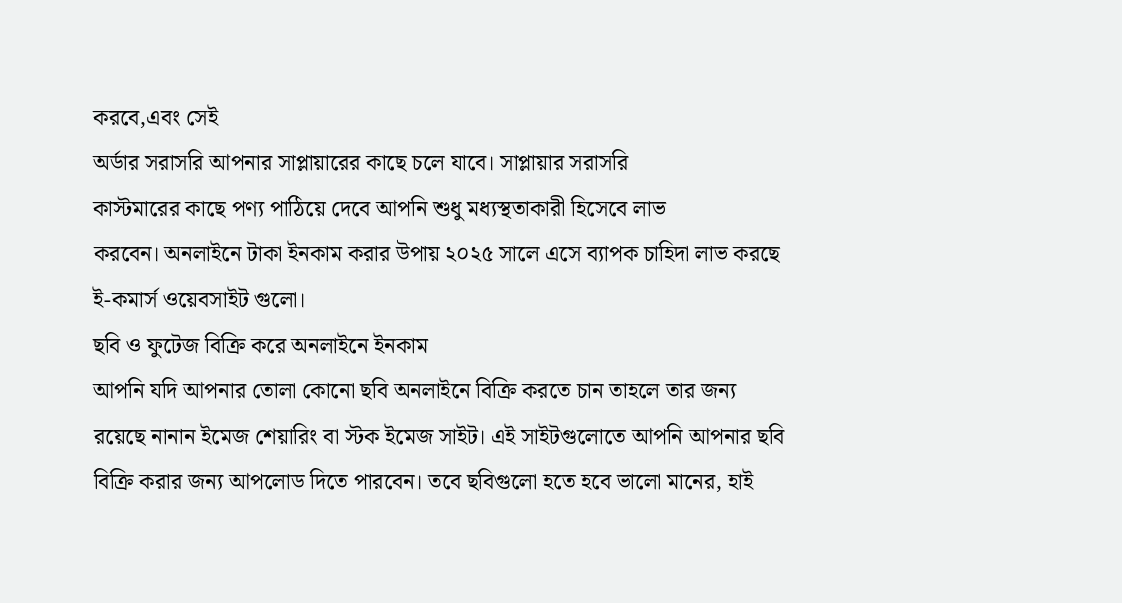করবে,এবং সেই
অর্ডার সরাসরি আপনার সাপ্লায়ারের কাছে চলে যাবে। সাপ্লায়ার সরাসরি
কাস্টমারের কাছে পণ্য পাঠিয়ে দেবে আপনি শুধু মধ্যস্থতাকারী হিসেবে লাভ
করবেন। অনলাইনে টাকা ইনকাম করার উপায় ২০২৫ সালে এসে ব্যাপক চাহিদা লাভ করছে
ই-কমার্স ওয়েবসাইট গুলো।
ছবি ও ফুটেজ বিক্রি করে অনলাইনে ইনকাম
আপনি যদি আপনার তোলা কোনো ছবি অনলাইনে বিক্রি করতে চান তাহলে তার জন্য
রয়েছে নানান ইমেজ শেয়ারিং বা স্টক ইমেজ সাইট। এই সাইটগুলোতে আপনি আপনার ছবি
বিক্রি করার জন্য আপলোড দিতে পারবেন। তবে ছবিগুলো হতে হবে ভালো মানের, হাই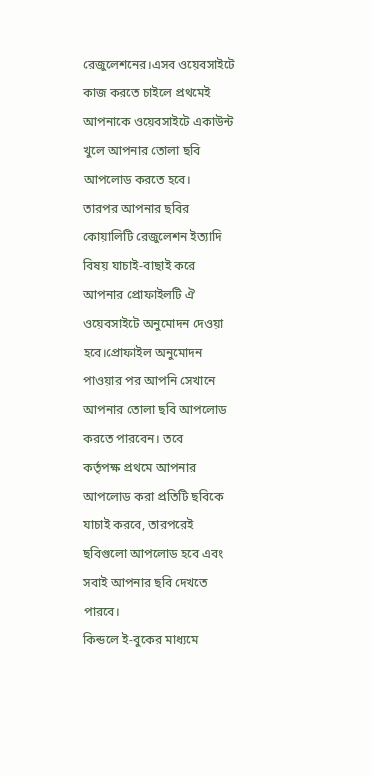রেজুলেশনের।এসব ওয়েবসাইটে কাজ করতে চাইলে প্রথমেই আপনাকে ওয়েবসাইটে একাউন্ট
খুলে আপনার তোলা ছবি আপলোড করতে হবে।
তারপর আপনার ছবির কোয়ালিটি রেজুলেশন ইত্যাদি বিষয় যাচাই-বাছাই করে
আপনার প্রোফাইলটি ঐ ওয়েবসাইটে অনুমোদন দেওয়া হবে।প্রোফাইল অনুমোদন
পাওয়ার পর আপনি সেখানে আপনার তোলা ছবি আপলোড করতে পারবেন। তবে
কর্তৃপক্ষ প্রথমে আপনার আপলোড করা প্রতিটি ছবিকে যাচাই করবে, তারপরেই
ছবিগুলো আপলোড হবে এবং সবাই আপনার ছবি দেখতে পারবে।
কিন্ডলে ই-বুকের মাধ্যমে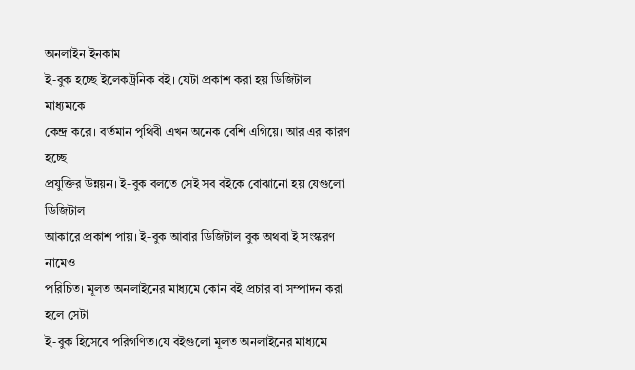অনলাইন ইনকাম
ই-বুক হচ্ছে ইলেকট্রনিক বই। যেটা প্রকাশ করা হয় ডিজিটাল মাধ্যমকে
কেন্দ্র করে। বর্তমান পৃথিবী এখন অনেক বেশি এগিয়ে। আর এর কারণ হচ্ছে
প্রযুক্তির উন্নয়ন। ই-বুক বলতে সেই সব বইকে বোঝানো হয় যেগুলো ডিজিটাল
আকারে প্রকাশ পায়। ই-বুক আবার ডিজিটাল বুক অথবা ই সংস্করণ নামেও
পরিচিত। মূলত অনলাইনের মাধ্যমে কোন বই প্রচার বা সম্পাদন করা হলে সেটা
ই-বুক হিসেবে পরিগণিত।যে বইগুলো মূলত অনলাইনের মাধ্যমে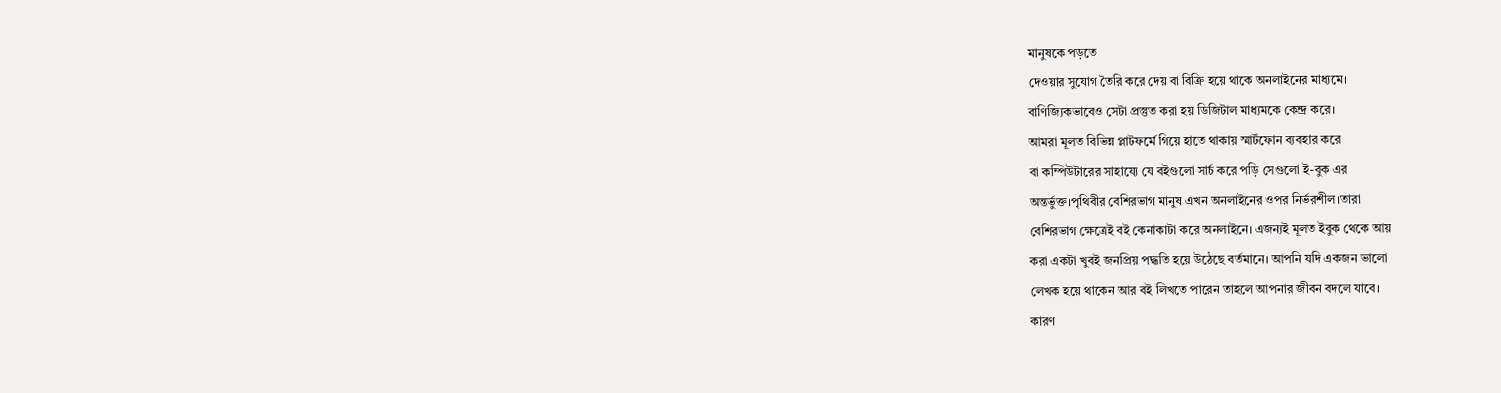মানুষকে পড়তে
দেওয়ার সুযোগ তৈরি করে দেয় বা বিক্রি হয়ে থাকে অনলাইনের মাধ্যমে।
বাণিজ্যিকভাবেও সেটা প্রস্তুত করা হয় ডিজিটাল মাধ্যমকে কেন্দ্র করে।
আমরা মূলত বিভিন্ন প্লাটফর্মে গিয়ে হাতে থাকায় স্মার্টফোন ব্যবহার করে
বা কম্পিউটারের সাহায্যে যে বইগুলো সার্চ করে পড়ি সেগুলো ই-বুক এর
অন্তর্ভুক্ত।পৃথিবীর বেশিরভাগ মানুষ এখন অনলাইনের ওপর নির্ভরশীল।তারা
বেশিরভাগ ক্ষেত্রেই বই কেনাকাটা করে অনলাইনে। এজন্যই মূলত ইবুক থেকে আয়
করা একটা খুবই জনপ্রিয় পদ্ধতি হয়ে উঠেছে বর্তমানে। আপনি যদি একজন ভালো
লেখক হয়ে থাকেন আর বই লিখতে পারেন তাহলে আপনার জীবন বদলে যাবে।
কারণ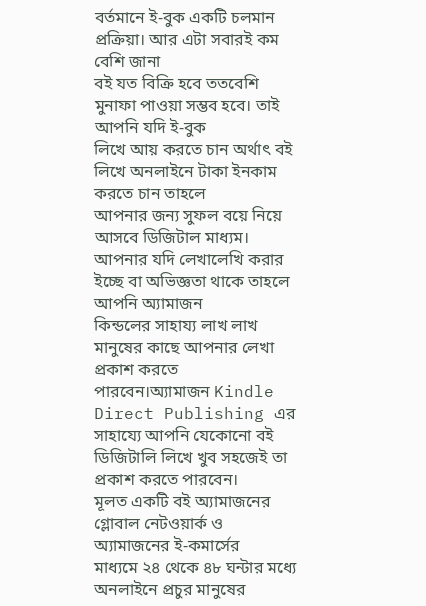বর্তমানে ই-বুক একটি চলমান প্রক্রিয়া। আর এটা সবারই কম বেশি জানা
বই যত বিক্রি হবে ততবেশি মুনাফা পাওয়া সম্ভব হবে। তাই আপনি যদি ই-বুক
লিখে আয় করতে চান অর্থাৎ বই লিখে অনলাইনে টাকা ইনকাম করতে চান তাহলে
আপনার জন্য সুফল বয়ে নিয়ে আসবে ডিজিটাল মাধ্যম।
আপনার যদি লেখালেখি করার ইচ্ছে বা অভিজ্ঞতা থাকে তাহলে আপনি অ্যামাজন
কিন্ডলের সাহায্য লাখ লাখ মানুষের কাছে আপনার লেখা প্রকাশ করতে
পারবেন।অ্যামাজন Kindle Direct Publishing এর সাহায্যে আপনি যেকোনো বই
ডিজিটালি লিখে খুব সহজেই তা প্রকাশ করতে পারবেন।
মূলত একটি বই অ্যামাজনের গ্লোবাল নেটওয়ার্ক ও অ্যামাজনের ই-কমার্সের
মাধ্যমে ২৪ থেকে ৪৮ ঘন্টার মধ্যে অনলাইনে প্রচুর মানুষের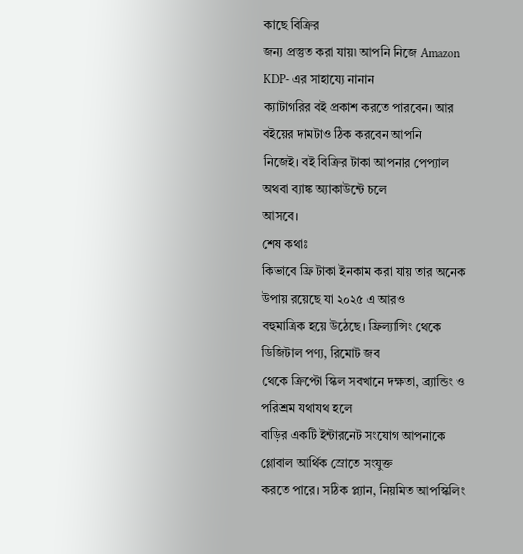কাছে বিক্রির
জন্য প্রস্তুত করা যায়৷ আপনি নিজে Amazon KDP- এর সাহায্যে নানান
ক্যাটাগরির বই প্রকাশ করতে পারবেন। আর বইয়ের দামটাও ঠিক করবেন আপনি
নিজেই। বই বিক্রির টাকা আপনার পেপ্যাল অথবা ব্যাঙ্ক অ্যাকাউন্টে চলে
আসবে।
শেষ কথাঃ
কিভাবে ফ্রি টাকা ইনকাম করা যায় তার অনেক উপায় রয়েছে যা ২০২৫ এ আরও
বহুমাত্রিক হয়ে উঠেছে। ফ্রিল্যান্সিং থেকে ডিজিটাল পণ্য, রিমোট জব
থেকে ক্রিপ্টো স্কিল সবখানে দক্ষতা, ব্র্যান্ডিং ও পরিশ্রম যথাযথ হলে
বাড়ির একটি ইন্টারনেট সংযোগ আপনাকে গ্লোবাল আর্থিক স্রোতে সংযুক্ত
করতে পারে। সঠিক প্ল্যান, নিয়মিত আপস্কিলিং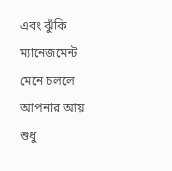এবং ঝুঁকি ম্যানেজমেন্ট
মেনে চললে আপনার আয় শুধু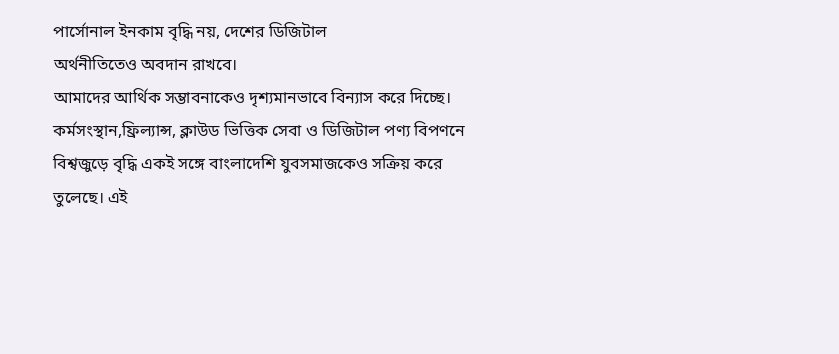পার্সোনাল ইনকাম বৃদ্ধি নয়, দেশের ডিজিটাল
অর্থনীতিতেও অবদান রাখবে।
আমাদের আর্থিক সম্ভাবনাকেও দৃশ্যমানভাবে বিন্যাস করে দিচ্ছে।
কর্মসংস্থান,ফ্রিল্যান্স, ক্লাউড ভিত্তিক সেবা ও ডিজিটাল পণ্য বিপণনে
বিশ্বজুড়ে বৃদ্ধি একই সঙ্গে বাংলাদেশি যুবসমাজকেও সক্রিয় করে
তুলেছে। এই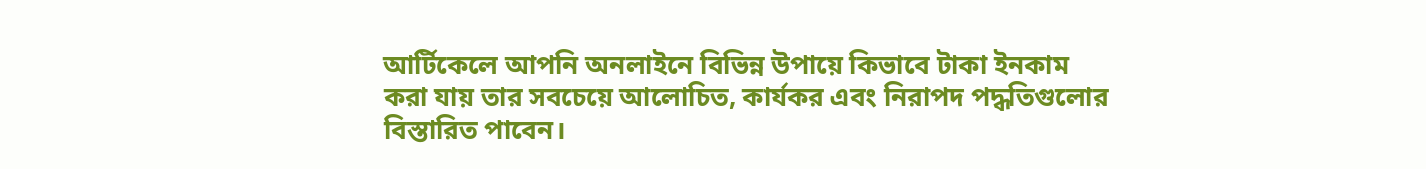আর্টিকেলে আপনি অনলাইনে বিভিন্ন উপায়ে কিভাবে টাকা ইনকাম
করা যায় তার সবচেয়ে আলোচিত, কার্যকর এবং নিরাপদ পদ্ধতিগুলোর
বিস্তারিত পাবেন।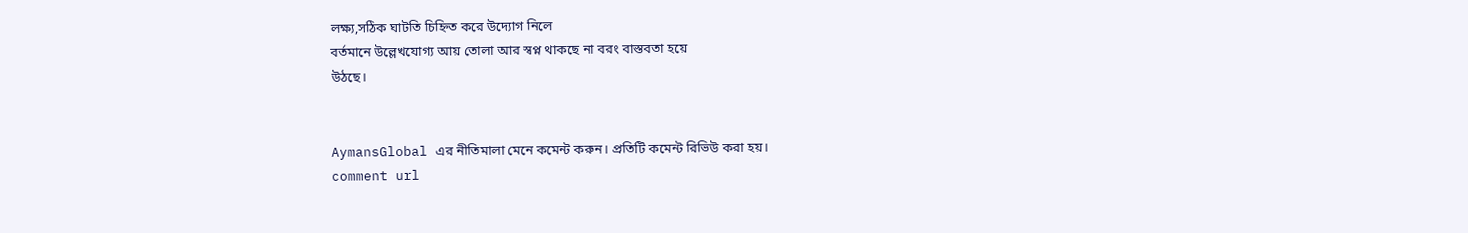লক্ষ্য,সঠিক ঘাটতি চিহ্নিত করে উদ্যোগ নিলে
বর্তমানে উল্লেখযোগ্য আয় তোলা আর স্বপ্ন থাকছে না বরং বাস্তবতা হয়ে
উঠছে।


AymansGlobal এর নীতিমালা মেনে কমেন্ট করুন। প্রতিটি কমেন্ট রিভিউ করা হয়।
comment url